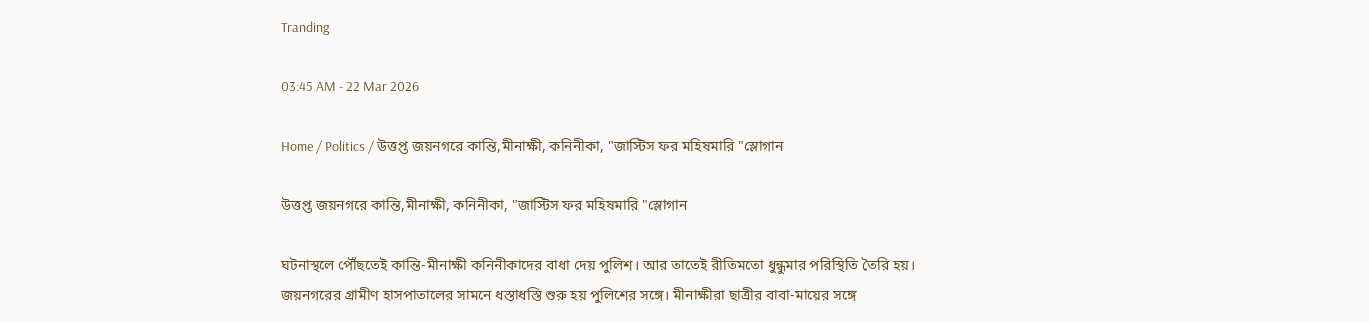Tranding

03:45 AM - 22 Mar 2026

Home / Politics / উত্তপ্ত জয়নগরে কান্তি,মীনাক্ষী, কনিনীকা, "জাস্টিস ফর মহিষমারি "স্লোগান

উত্তপ্ত জয়নগরে কান্তি,মীনাক্ষী, কনিনীকা, "জাস্টিস ফর মহিষমারি "স্লোগান

ঘটনাস্থলে পৌঁছতেই কান্তি-মীনাক্ষী কনিনীকাদের বাধা দেয় পুলিশ। আর তাতেই রীতিমতো ধুন্ধুমার পরিস্থিতি তৈরি হয়। জয়নগরের গ্রামীণ হাসপাতালের সামনে ধস্তাধস্তি শুরু হয় পুলিশের সঙ্গে। মীনাক্ষীরা ছাত্রীর বাবা-মায়ের সঙ্গে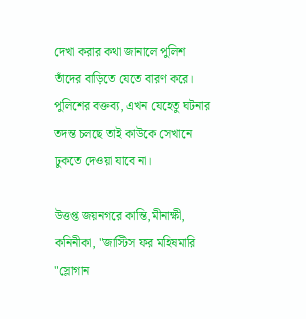দেখা করার কথা জানালে পুলিশ তাঁদের বাড়িতে যেতে বারণ করে। পুলিশের বক্তব্য, এখন যেহেতু ঘটনার তদন্ত চলছে তাই কাউকে সেখানে ঢুকতে দেওয়া যাবে না।

উত্তপ্ত জয়নগরে কান্তি,মীনাক্ষী, কনিনীকা, "জাস্টিস ফর মহিষমারি "স্লোগান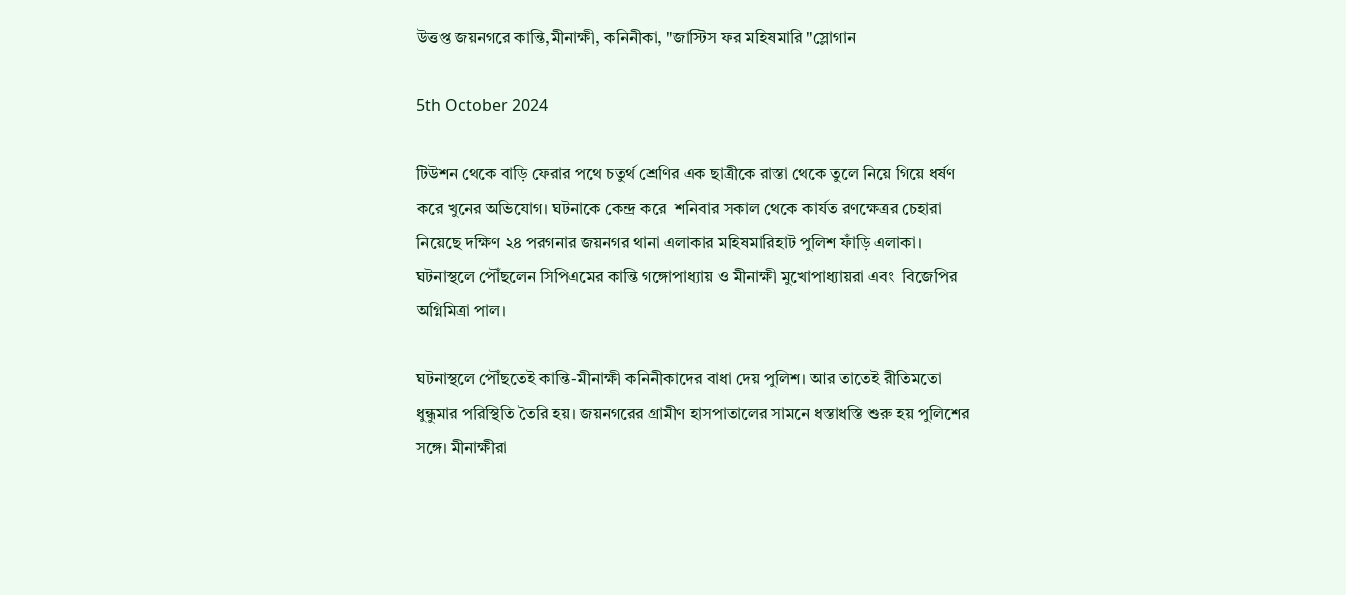উত্তপ্ত জয়নগরে কান্তি,মীনাক্ষী, কনিনীকা, "জাস্টিস ফর মহিষমারি "স্লোগান

5th October 2024

টিউশন থেকে বাড়ি ফেরার পথে চতুর্থ শ্রেণির এক ছাত্রীকে রাস্তা থেকে তুলে নিয়ে গিয়ে ধর্ষণ করে খুনের অভিযোগ। ঘটনাকে কেন্দ্র করে  শনিবার সকাল থেকে কার্যত রণক্ষেত্রর চেহারা নিয়েছে দক্ষিণ ২৪ পরগনার জয়নগর থানা এলাকার মহিষমারিহাট পুলিশ ফাঁড়ি এলাকা।  ঘটনাস্থলে পৌঁছলেন সিপিএমের কান্তি গঙ্গোপাধ্যায় ও মীনাক্ষী মুখোপাধ্যায়রা এবং  বিজেপির অগ্নিমিত্রা পাল।

ঘটনাস্থলে পৌঁছতেই কান্তি-মীনাক্ষী কনিনীকাদের বাধা দেয় পুলিশ। আর তাতেই রীতিমতো ধুন্ধুমার পরিস্থিতি তৈরি হয়। জয়নগরের গ্রামীণ হাসপাতালের সামনে ধস্তাধস্তি শুরু হয় পুলিশের সঙ্গে। মীনাক্ষীরা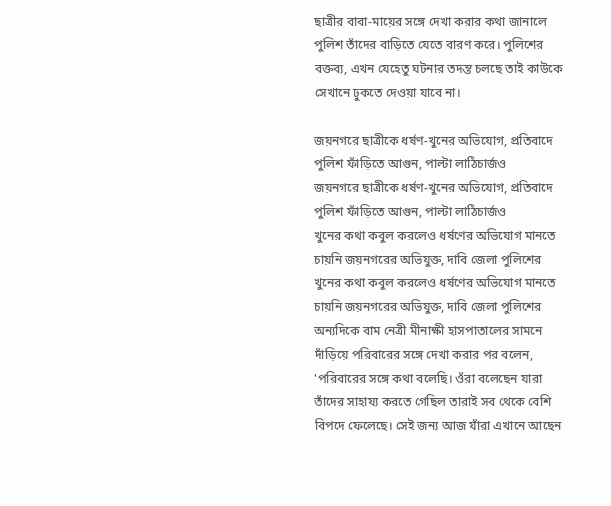ছাত্রীর বাবা-মায়ের সঙ্গে দেখা করার কথা জানালে পুলিশ তাঁদের বাড়িতে যেতে বারণ করে। পুলিশের বক্তব্য, এখন যেহেতু ঘটনার তদন্ত চলছে তাই কাউকে সেখানে ঢুকতে দেওয়া যাবে না।

জয়নগরে ছাত্রীকে ধর্ষণ-খুনের অভিযোগ, প্রতিবাদে পুলিশ ফাঁড়িতে আগুন, পাল্টা লাঠিচার্জও
জয়নগরে ছাত্রীকে ধর্ষণ-খুনের অভিযোগ, প্রতিবাদে পুলিশ ফাঁড়িতে আগুন, পাল্টা লাঠিচার্জও
খুনের কথা কবুল করলেও ধর্ষণের অভিযোগ মানতে চায়নি জয়নগরের অভিযুক্ত, দাবি জেলা পুলিশের
খুনের কথা কবুল করলেও ধর্ষণের অভিযোগ মানতে চায়নি জয়নগরের অভিযুক্ত, দাবি জেলা পুলিশের
অন্যদিকে বাম নেত্রী মীনাক্ষী হাসপাতালের সামনে দাঁড়িয়ে পরিবারের সঙ্গে দেখা করার পর বলেন, 'পরিবারের সঙ্গে কথা বলেছি। ওঁরা বলেছেন যারা তাঁদের সাহায্য করতে গেছিল তারাই সব থেকে বেশি বিপদে ফেলেছে। সেই জন্য আজ যাঁরা এখানে আছেন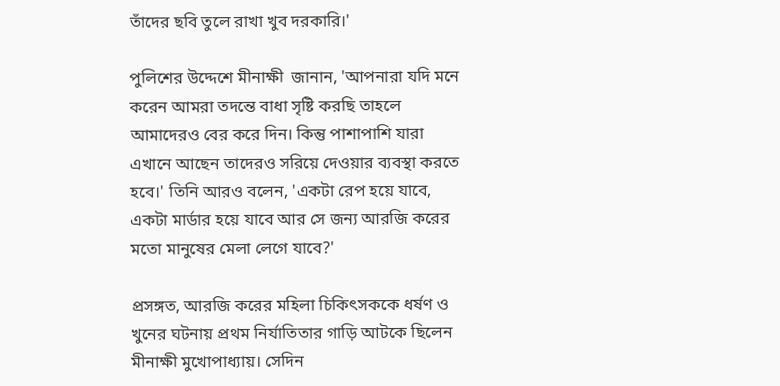তাঁদের ছবি তুলে রাখা খুব দরকারি।'

পুলিশের উদ্দেশে মীনাক্ষী  জানান, 'আপনারা যদি মনে করেন আমরা তদন্তে বাধা সৃষ্টি করছি তাহলে আমাদেরও বের করে দিন। কিন্তু পাশাপাশি যারা এখানে আছেন তাদেরও সরিয়ে দেওয়ার ব্যবস্থা করতে হবে।' তিনি আরও বলেন, 'একটা রেপ হয়ে যাবে, একটা মার্ডার হয়ে যাবে আর সে জন্য আরজি করের মতো মানুষের মেলা লেগে যাবে?'

প্রসঙ্গত, আরজি করের মহিলা চিকিৎসককে ধর্ষণ ও খুনের ঘটনায় প্রথম নির্যাতিতার গাড়ি আটকে ছিলেন মীনাক্ষী মুখোপাধ্যায়। সেদিন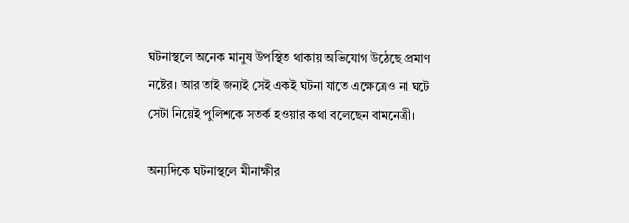ঘটনাস্থলে অনেক মানুষ উপস্থিত থাকায় অভিযোগ উঠেছে প্রমাণ নষ্টের। আর তাই জন্যই সেই একই ঘটনা যাতে এক্ষেত্রেও না ঘটে সেটা নিয়েই পুলিশকে সতর্ক হওয়ার কথা বলেছেন বামনেত্রী।

অন্যদিকে ঘটনাস্থলে মীনাক্ষীর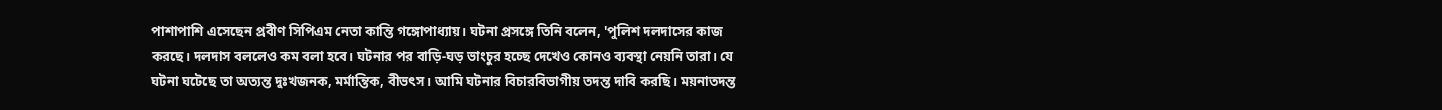পাশাপাশি এসেছেন প্রবীণ সিপিএম নেতা কান্তি গঙ্গোপাধ্যায়। ঘটনা প্রসঙ্গে তিনি বলেন, 'পুলিশ দলদাসের কাজ করছে। দলদাস বললেও কম বলা হবে। ঘটনার পর বাড়ি-ঘড় ভাংচুর হচ্ছে দেখেও কোনও ব্যবস্থা নেয়নি তারা। যে ঘটনা ঘটেছে তা অত্যন্ত দুঃখজনক, মর্মান্তিক, বীভৎস। আমি ঘটনার বিচারবিভাগীয় তদন্ত দাবি করছি। ময়নাতদন্ত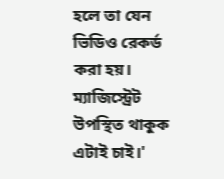হলে তা যেন ভিডিও রেকর্ড করা হয়। ম্যাজিস্ট্রেট উপস্থিত থাকুক এটাই চাই।'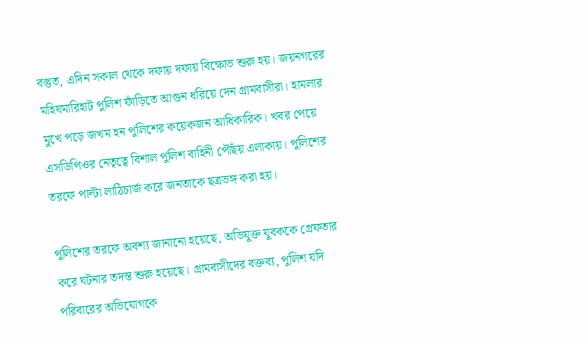বস্তুত, এদিন সকাল থেকে দফায় দফায় বিক্ষোভ শুরু হয়। জয়নগরের মহিষমারিহাট পুলিশ ফাঁড়িতে আগুন ধরিয়ে দেন গ্রামবাসীরা। হামলার মুখে পড়ে জখম হন পুলিশের কয়েকজন আধিকারিক। খবর পেয়ে এসডিপিওর নেতৃত্বে বিশাল পুলিশ বাহিনী পৌঁছয় এলাকায়। পুলিশের তরফে পাল্টা লাঠিচার্জ করে জনতাকে ছত্রভঙ্গ করা হয়।

পুলিশের তরফে অবশ্য জানানো হয়েছে, অভিযুক্ত যুবককে গ্রেফতার করে ঘটনার তদন্ত শুরু হয়েছে। গ্রামবাসীদের বক্তব্য, পুলিশ যদি পরিবারের অভিযোগকে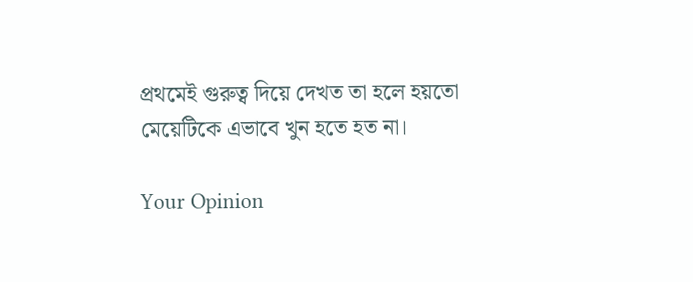প্রথমেই গুরুত্ব দিয়ে দেখত তা হলে হয়তো মেয়েটিকে এভাবে খুন হতে হত না।

Your Opinion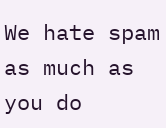We hate spam as much as you do